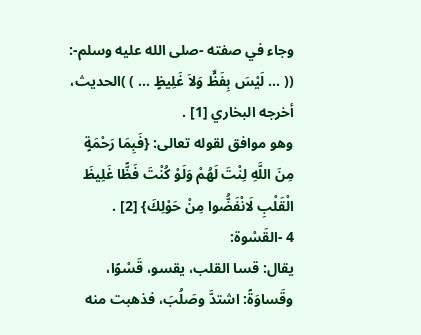وجاء في صفته -صلى الله عليه وسلم-: (( ... لَيْسَ بِفَظٍّ وَلاَ غَلِيظٍ ... ) )الحديث، أخرجه البخاري [1] .
وهو موافق لقوله تعالى: {فَبِمَا رَحْمَةٍ مِنَ اللَّهِ لِنْتَ لَهُمْ وَلَوْ كُنْتَ فَظًّا غَلِيظَ الْقَلْبِ لَانْفَضُّوا مِنْ حَوْلِكَ} [2] .
4 -القَسْوة:
يقال: قسا القلب، يقسو، قَسْوًا، وقَساوَةً: اشتدَّ وصَلُبَ، فذهبت منه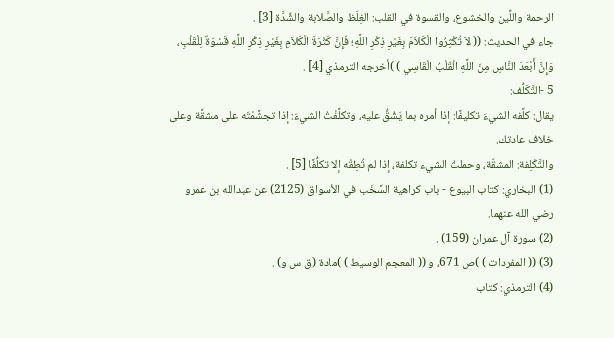الرحمة واللِّين والخشوع، والقسوة في القلب: الغِلَظ والصَّلابة والشِّدَّة [3] .
جاء في الحديث: (( لاَ تُكْثِرُوا الْكَلاَمَ بِغَيْرِ ذِكْرِ اللَّهِ؛ فَإِنَّ كَثْرَةَ الْكَلاَمِ بِغَيْرِ ذِكْرِ اللَّهِ قَسْوَةٌ لِلْقَلْبِ، وَإِنَّ أَبْعَدَ النَّاسِ مِنَ اللَّهِ الْقَلْبُ الْقَاسِي ) )أخرجه الترمذي [4] .
5 -التَّكَلُّف:
يقال: كلَّفه الشيءَ تكليفًا: إذا أمره بما يَشُقُّ عليه، وتكلَّفْتُ الشيءَ: إذا تجشَّمْتَه على مشقَّة وعلى خلاف عادتك.
والتَّكْلِفة: المشقّة، وحملتُ الشيء تكلفة، إذا لم تُطِقْه إلا تكلُّفًا [5] .
(1) البخاري: كتاب البيوع - باب كراهية السَّخَب في الأسواق (2125) عن عبدالله بن عمرو رضي الله عنهما.
(2) سورة آل عمران (159) .
(3) (( المفردات ) )ص 671، و (( المعجم الوسيط ) )مادة (ق س و) .
(4) الترمذي: كتاب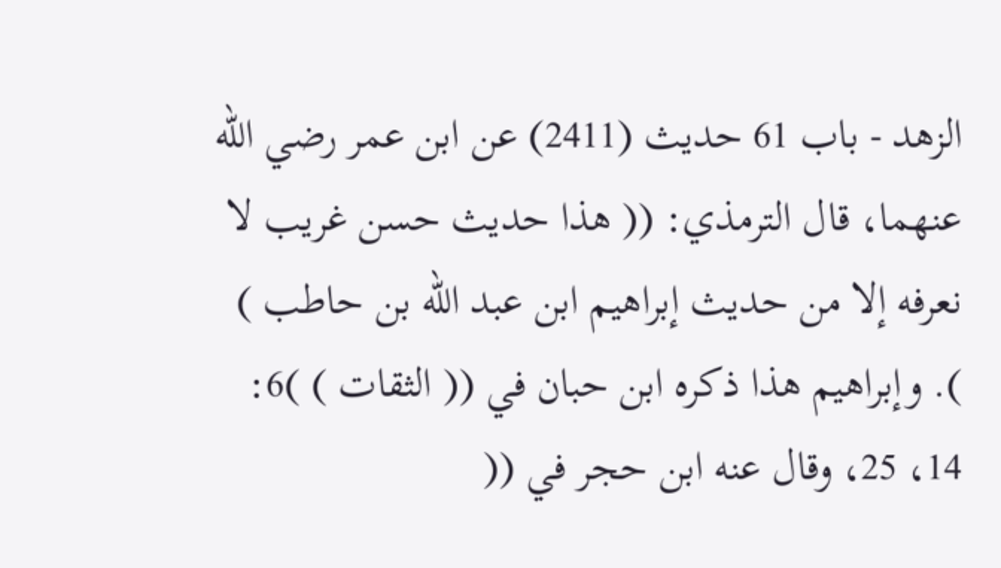الزهد - باب 61 حديث (2411) عن ابن عمر رضي الله عنهما، قال الترمذي: (( هذا حديث حسن غريب لا نعرفه إلا من حديث إبراهيم ابن عبد الله بن حاطب ) ). وإبراهيم هذا ذكره ابن حبان في (( الثقات ) )6: 14، 25، وقال عنه ابن حجر في ((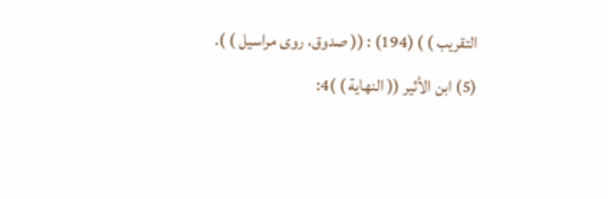التقريب ) ) (194) : (( صدوق، روى مراسيل ) ).
(5) ابن الأثير (( النهاية ) )4: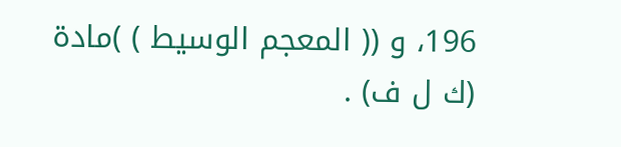196، و (( المعجم الوسيط ) )مادة (ك ل ف) .